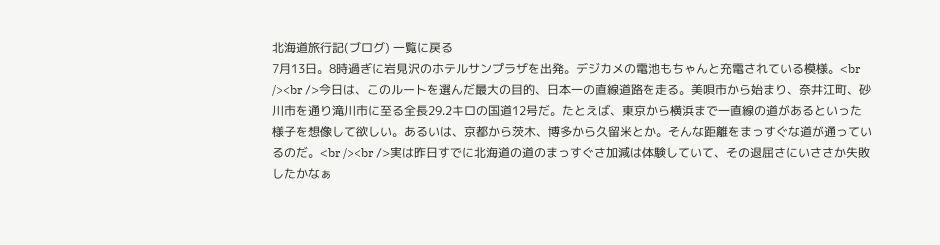北海道旅行記(ブログ) 一覧に戻る
7月13日。8時過ぎに岩見沢のホテルサンプラザを出発。デジカメの電池もちゃんと充電されている模様。<br /><br />今日は、このルートを選んだ最大の目的、日本一の直線道路を走る。美唄市から始まり、奈井江町、砂川市を通り滝川市に至る全長29.2キロの国道12号だ。たとえば、東京から横浜まで一直線の道があるといった様子を想像して欲しい。あるいは、京都から茨木、博多から久留米とか。そんな距離をまっすぐな道が通っているのだ。<br /><br />実は昨日すでに北海道の道のまっすぐさ加減は体験していて、その退屈さにいささか失敗したかなぁ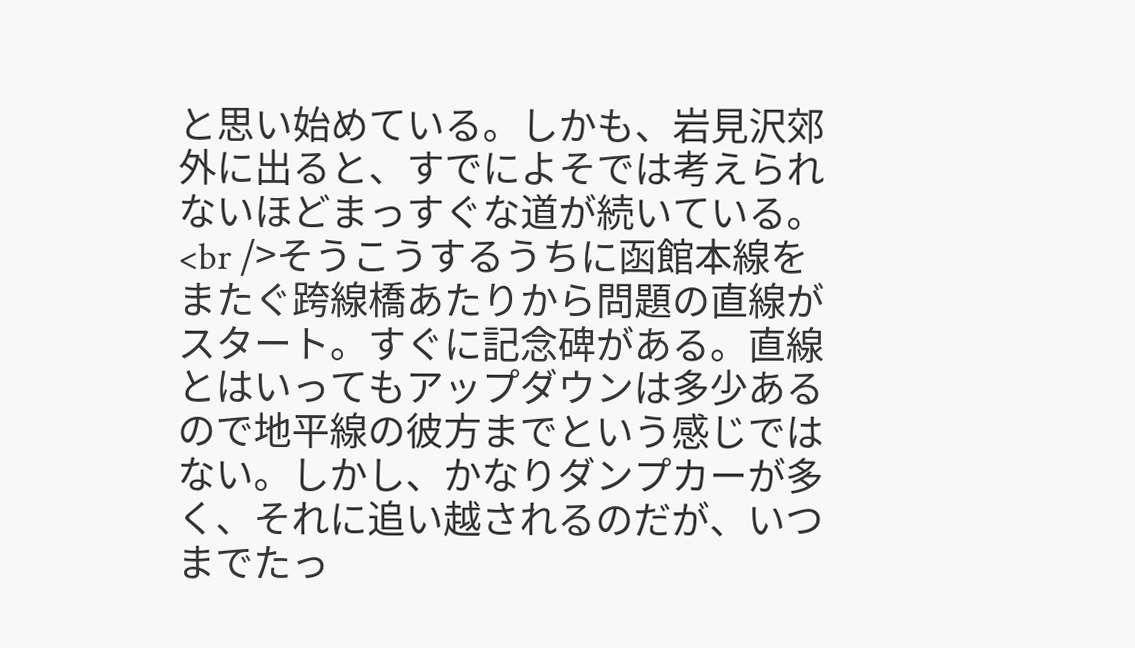と思い始めている。しかも、岩見沢郊外に出ると、すでによそでは考えられないほどまっすぐな道が続いている。<br />そうこうするうちに函館本線をまたぐ跨線橋あたりから問題の直線がスタート。すぐに記念碑がある。直線とはいってもアップダウンは多少あるので地平線の彼方までという感じではない。しかし、かなりダンプカーが多く、それに追い越されるのだが、いつまでたっ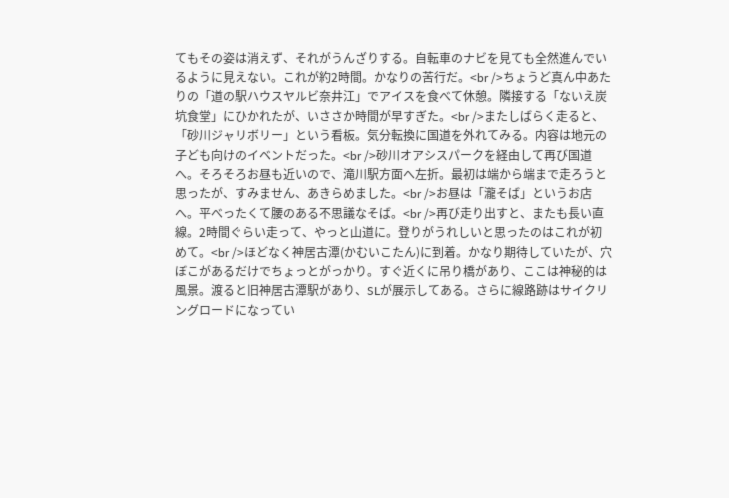てもその姿は消えず、それがうんざりする。自転車のナビを見ても全然進んでいるように見えない。これが約2時間。かなりの苦行だ。<br />ちょうど真ん中あたりの「道の駅ハウスヤルビ奈井江」でアイスを食べて休憩。隣接する「ないえ炭坑食堂」にひかれたが、いささか時間が早すぎた。<br />またしばらく走ると、「砂川ジャリボリー」という看板。気分転換に国道を外れてみる。内容は地元の子ども向けのイベントだった。<br />砂川オアシスパークを経由して再び国道へ。そろそろお昼も近いので、滝川駅方面へ左折。最初は端から端まで走ろうと思ったが、すみません、あきらめました。<br />お昼は「瀧そば」というお店へ。平べったくて腰のある不思議なそば。<br />再び走り出すと、またも長い直線。2時間ぐらい走って、やっと山道に。登りがうれしいと思ったのはこれが初めて。<br />ほどなく神居古潭(かむいこたん)に到着。かなり期待していたが、穴ぼこがあるだけでちょっとがっかり。すぐ近くに吊り橋があり、ここは神秘的は風景。渡ると旧神居古潭駅があり、SLが展示してある。さらに線路跡はサイクリングロードになってい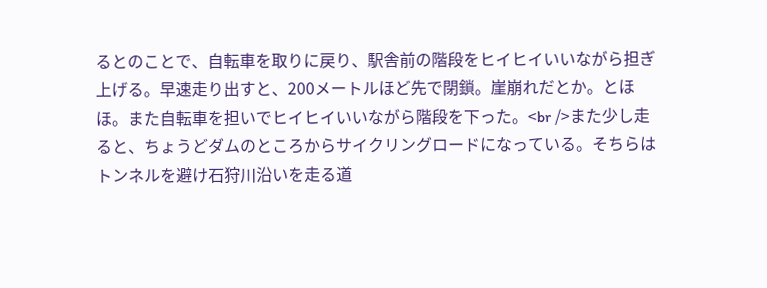るとのことで、自転車を取りに戻り、駅舎前の階段をヒイヒイいいながら担ぎ上げる。早速走り出すと、200メートルほど先で閉鎖。崖崩れだとか。とほほ。また自転車を担いでヒイヒイいいながら階段を下った。<br />また少し走ると、ちょうどダムのところからサイクリングロードになっている。そちらはトンネルを避け石狩川沿いを走る道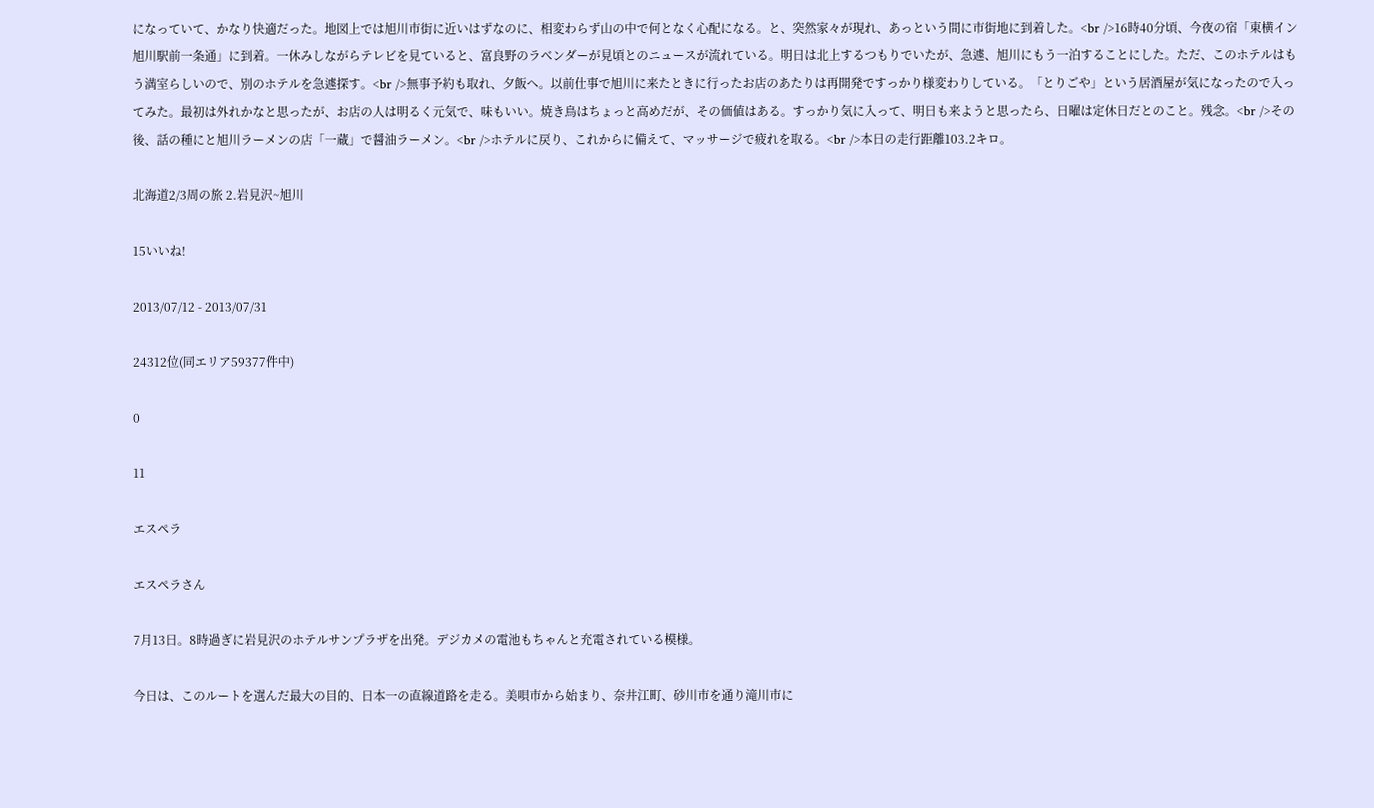になっていて、かなり快適だった。地図上では旭川市街に近いはずなのに、相変わらず山の中で何となく心配になる。と、突然家々が現れ、あっという間に市街地に到着した。<br />16時40分頃、今夜の宿「東横イン旭川駅前一条通」に到着。一休みしながらテレビを見ていると、富良野のラベンダーが見頃とのニュースが流れている。明日は北上するつもりでいたが、急遽、旭川にもう一泊することにした。ただ、このホテルはもう満室らしいので、別のホテルを急遽探す。<br />無事予約も取れ、夕飯へ。以前仕事で旭川に来たときに行ったお店のあたりは再開発ですっかり様変わりしている。「とりごや」という居酒屋が気になったので入ってみた。最初は外れかなと思ったが、お店の人は明るく元気で、味もいい。焼き鳥はちょっと高めだが、その価値はある。すっかり気に入って、明日も来ようと思ったら、日曜は定休日だとのこと。残念。<br />その後、話の種にと旭川ラーメンの店「一蔵」で醤油ラーメン。<br />ホテルに戻り、これからに備えて、マッサージで疲れを取る。<br />本日の走行距離103.2キロ。

北海道2/3周の旅 2.岩見沢~旭川

15いいね!

2013/07/12 - 2013/07/31

24312位(同エリア59377件中)

0

11

エスペラ

エスペラさん

7月13日。8時過ぎに岩見沢のホテルサンプラザを出発。デジカメの電池もちゃんと充電されている模様。

今日は、このルートを選んだ最大の目的、日本一の直線道路を走る。美唄市から始まり、奈井江町、砂川市を通り滝川市に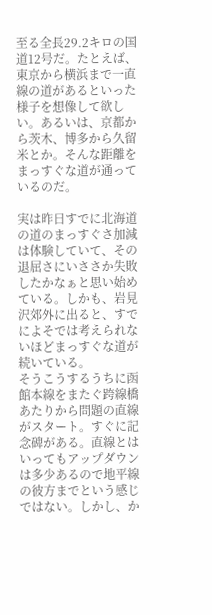至る全長29.2キロの国道12号だ。たとえば、東京から横浜まで一直線の道があるといった様子を想像して欲しい。あるいは、京都から茨木、博多から久留米とか。そんな距離をまっすぐな道が通っているのだ。

実は昨日すでに北海道の道のまっすぐさ加減は体験していて、その退屈さにいささか失敗したかなぁと思い始めている。しかも、岩見沢郊外に出ると、すでによそでは考えられないほどまっすぐな道が続いている。
そうこうするうちに函館本線をまたぐ跨線橋あたりから問題の直線がスタート。すぐに記念碑がある。直線とはいってもアップダウンは多少あるので地平線の彼方までという感じではない。しかし、か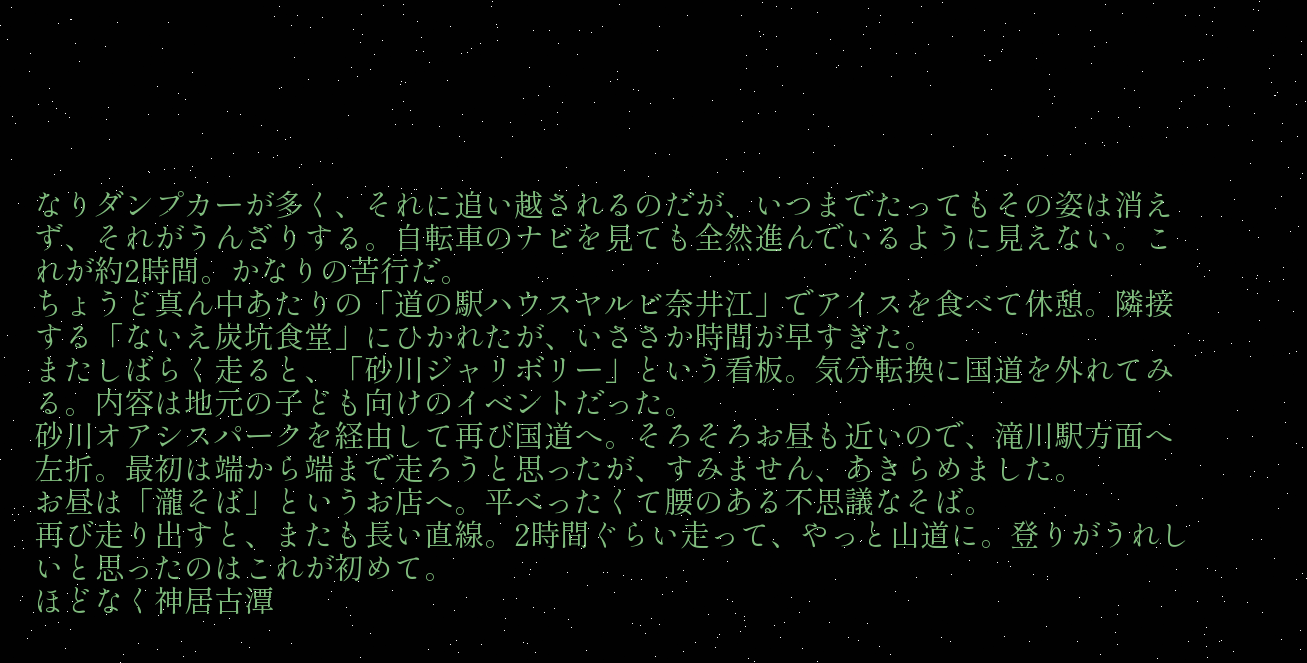なりダンプカーが多く、それに追い越されるのだが、いつまでたってもその姿は消えず、それがうんざりする。自転車のナビを見ても全然進んでいるように見えない。これが約2時間。かなりの苦行だ。
ちょうど真ん中あたりの「道の駅ハウスヤルビ奈井江」でアイスを食べて休憩。隣接する「ないえ炭坑食堂」にひかれたが、いささか時間が早すぎた。
またしばらく走ると、「砂川ジャリボリー」という看板。気分転換に国道を外れてみる。内容は地元の子ども向けのイベントだった。
砂川オアシスパークを経由して再び国道へ。そろそろお昼も近いので、滝川駅方面へ左折。最初は端から端まで走ろうと思ったが、すみません、あきらめました。
お昼は「瀧そば」というお店へ。平べったくて腰のある不思議なそば。
再び走り出すと、またも長い直線。2時間ぐらい走って、やっと山道に。登りがうれしいと思ったのはこれが初めて。
ほどなく神居古潭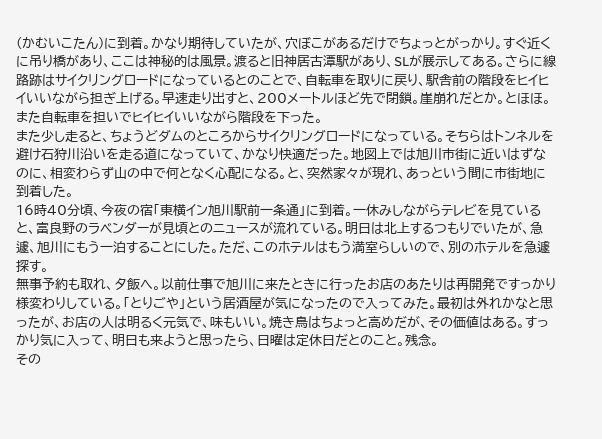(かむいこたん)に到着。かなり期待していたが、穴ぼこがあるだけでちょっとがっかり。すぐ近くに吊り橋があり、ここは神秘的は風景。渡ると旧神居古潭駅があり、SLが展示してある。さらに線路跡はサイクリングロードになっているとのことで、自転車を取りに戻り、駅舎前の階段をヒイヒイいいながら担ぎ上げる。早速走り出すと、200メートルほど先で閉鎖。崖崩れだとか。とほほ。また自転車を担いでヒイヒイいいながら階段を下った。
また少し走ると、ちょうどダムのところからサイクリングロードになっている。そちらはトンネルを避け石狩川沿いを走る道になっていて、かなり快適だった。地図上では旭川市街に近いはずなのに、相変わらず山の中で何となく心配になる。と、突然家々が現れ、あっという間に市街地に到着した。
16時40分頃、今夜の宿「東横イン旭川駅前一条通」に到着。一休みしながらテレビを見ていると、富良野のラベンダーが見頃とのニュースが流れている。明日は北上するつもりでいたが、急遽、旭川にもう一泊することにした。ただ、このホテルはもう満室らしいので、別のホテルを急遽探す。
無事予約も取れ、夕飯へ。以前仕事で旭川に来たときに行ったお店のあたりは再開発ですっかり様変わりしている。「とりごや」という居酒屋が気になったので入ってみた。最初は外れかなと思ったが、お店の人は明るく元気で、味もいい。焼き鳥はちょっと高めだが、その価値はある。すっかり気に入って、明日も来ようと思ったら、日曜は定休日だとのこと。残念。
その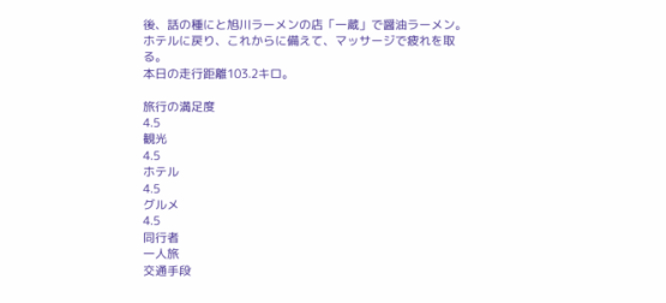後、話の種にと旭川ラーメンの店「一蔵」で醤油ラーメン。
ホテルに戻り、これからに備えて、マッサージで疲れを取る。
本日の走行距離103.2キロ。

旅行の満足度
4.5
観光
4.5
ホテル
4.5
グルメ
4.5
同行者
一人旅
交通手段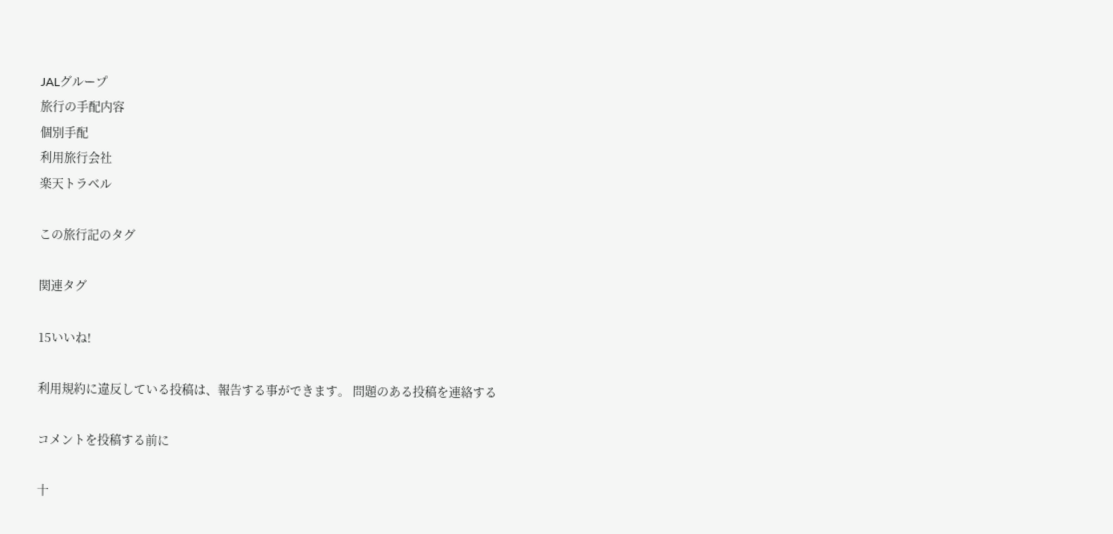JALグループ
旅行の手配内容
個別手配
利用旅行会社
楽天トラベル

この旅行記のタグ

関連タグ

15いいね!

利用規約に違反している投稿は、報告する事ができます。 問題のある投稿を連絡する

コメントを投稿する前に

十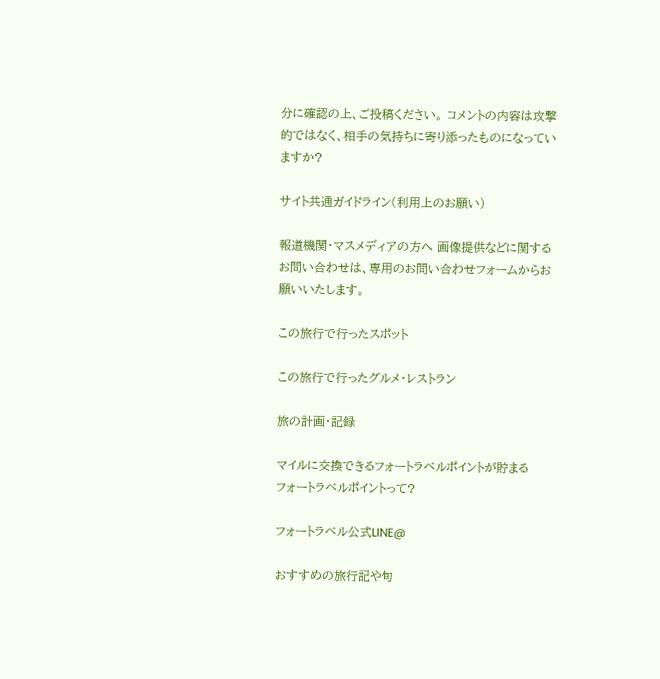分に確認の上、ご投稿ください。 コメントの内容は攻撃的ではなく、相手の気持ちに寄り添ったものになっていますか?

サイト共通ガイドライン(利用上のお願い)

報道機関・マスメディアの方へ 画像提供などに関するお問い合わせは、専用のお問い合わせフォームからお願いいたします。

この旅行で行ったスポット

この旅行で行ったグルメ・レストラン

旅の計画・記録

マイルに交換できるフォートラベルポイントが貯まる
フォートラベルポイントって?

フォートラベル公式LINE@

おすすめの旅行記や旬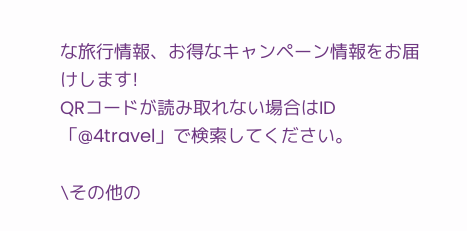な旅行情報、お得なキャンペーン情報をお届けします!
QRコードが読み取れない場合はID「@4travel」で検索してください。

\その他の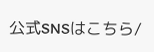公式SNSはこちら/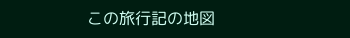この旅行記の地図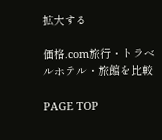拡大する

価格.com旅行・トラベルホテル・旅館を比較

PAGE TOP